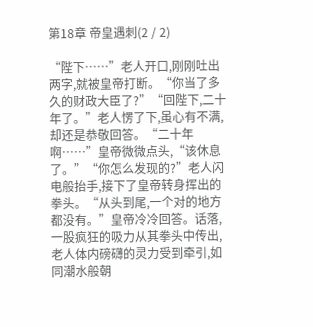第18章 帝皇遇刺(2 / 2)

“陛下……”老人开口,刚刚吐出两字,就被皇帝打断。“你当了多久的财政大臣了?”“回陛下,二十年了。”老人愣了下,虽心有不满,却还是恭敬回答。“二十年啊……”皇帝微微点头,“该休息了。”“你怎么发现的?”老人闪电般抬手,接下了皇帝转身挥出的拳头。“从头到尾,一个对的地方都没有。”皇帝冷冷回答。话落,一股疯狂的吸力从其拳头中传出,老人体内磅礴的灵力受到牵引,如同潮水般朝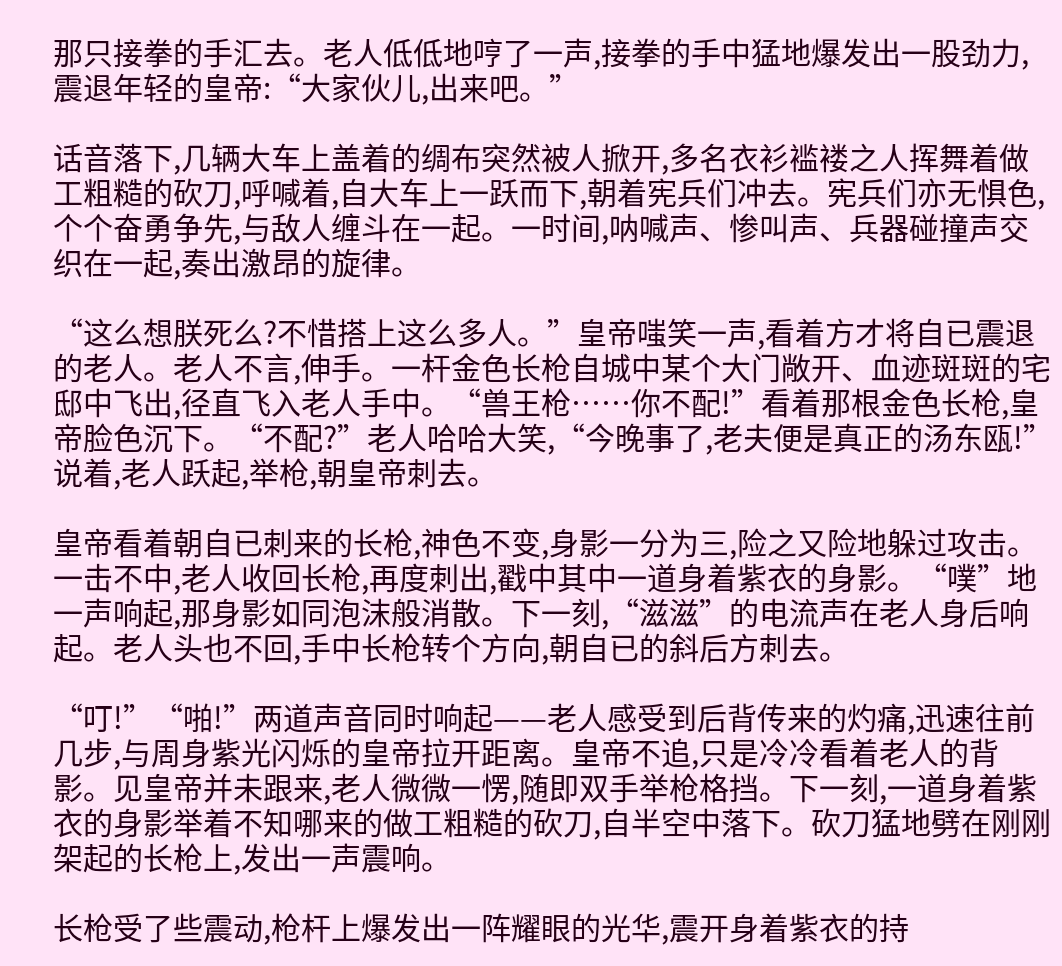那只接拳的手汇去。老人低低地哼了一声,接拳的手中猛地爆发出一股劲力,震退年轻的皇帝:“大家伙儿,出来吧。”

话音落下,几辆大车上盖着的绸布突然被人掀开,多名衣衫褴褛之人挥舞着做工粗糙的砍刀,呼喊着,自大车上一跃而下,朝着宪兵们冲去。宪兵们亦无惧色,个个奋勇争先,与敌人缠斗在一起。一时间,呐喊声、惨叫声、兵器碰撞声交织在一起,奏出激昂的旋律。

“这么想朕死么?不惜搭上这么多人。”皇帝嗤笑一声,看着方才将自已震退的老人。老人不言,伸手。一杆金色长枪自城中某个大门敞开、血迹斑斑的宅邸中飞出,径直飞入老人手中。“兽王枪……你不配!”看着那根金色长枪,皇帝脸色沉下。“不配?”老人哈哈大笑,“今晚事了,老夫便是真正的汤东瓯!”说着,老人跃起,举枪,朝皇帝刺去。

皇帝看着朝自已刺来的长枪,神色不变,身影一分为三,险之又险地躲过攻击。一击不中,老人收回长枪,再度刺出,戳中其中一道身着紫衣的身影。“噗”地一声响起,那身影如同泡沫般消散。下一刻,“滋滋”的电流声在老人身后响起。老人头也不回,手中长枪转个方向,朝自已的斜后方刺去。

“叮!”“啪!”两道声音同时响起——老人感受到后背传来的灼痛,迅速往前几步,与周身紫光闪烁的皇帝拉开距离。皇帝不追,只是冷冷看着老人的背影。见皇帝并未跟来,老人微微一愣,随即双手举枪格挡。下一刻,一道身着紫衣的身影举着不知哪来的做工粗糙的砍刀,自半空中落下。砍刀猛地劈在刚刚架起的长枪上,发出一声震响。

长枪受了些震动,枪杆上爆发出一阵耀眼的光华,震开身着紫衣的持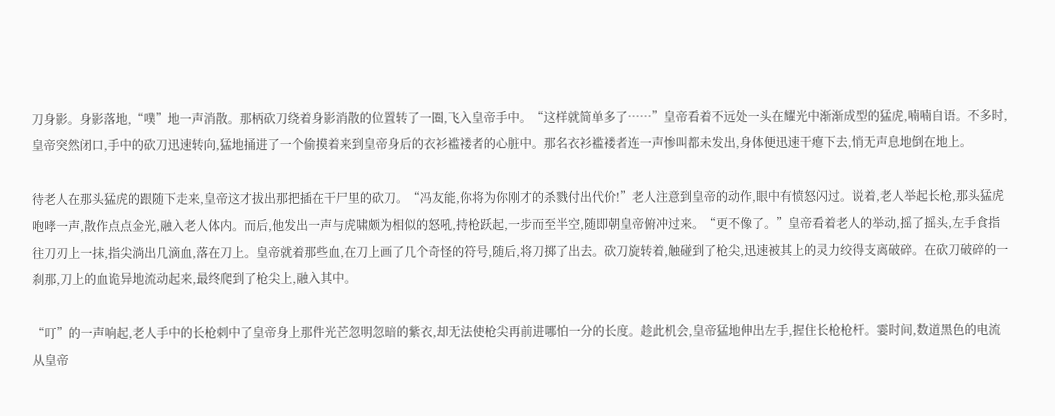刀身影。身影落地,“噗”地一声消散。那柄砍刀绕着身影消散的位置转了一圈,飞入皇帝手中。“这样就简单多了……”皇帝看着不远处一头在耀光中渐渐成型的猛虎,喃喃自语。不多时,皇帝突然闭口,手中的砍刀迅速转向,猛地捅进了一个偷摸着来到皇帝身后的衣衫褴褛者的心脏中。那名衣衫褴褛者连一声惨叫都未发出,身体便迅速干瘪下去,悄无声息地倒在地上。

待老人在那头猛虎的跟随下走来,皇帝这才拔出那把插在干尸里的砍刀。“冯友能,你将为你刚才的杀戮付出代价!”老人注意到皇帝的动作,眼中有愤怒闪过。说着,老人举起长枪,那头猛虎咆哮一声,散作点点金光,融入老人体内。而后,他发出一声与虎啸颇为相似的怒吼,持枪跃起,一步而至半空,随即朝皇帝俯冲过来。“更不像了。”皇帝看着老人的举动,摇了摇头,左手食指往刀刃上一抹,指尖淌出几滴血,落在刀上。皇帝就着那些血,在刀上画了几个奇怪的符号,随后,将刀掷了出去。砍刀旋转着,触碰到了枪尖,迅速被其上的灵力绞得支离破碎。在砍刀破碎的一刹那,刀上的血诡异地流动起来,最终爬到了枪尖上,融入其中。

“叮”的一声响起,老人手中的长枪刺中了皇帝身上那件光芒忽明忽暗的紫衣,却无法使枪尖再前进哪怕一分的长度。趁此机会,皇帝猛地伸出左手,握住长枪枪杆。霎时间,数道黑色的电流从皇帝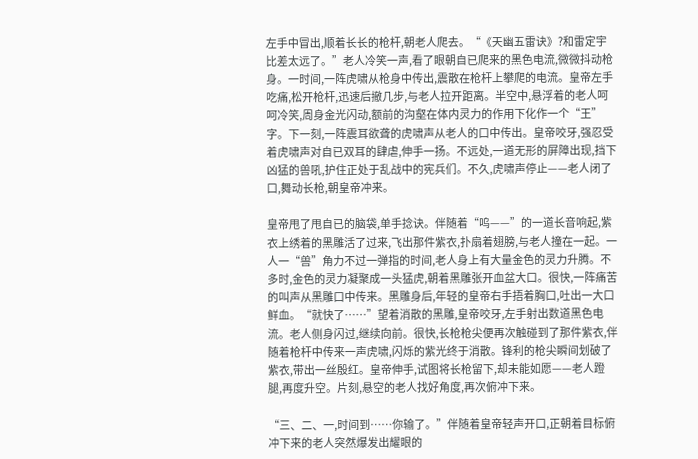左手中冒出,顺着长长的枪杆,朝老人爬去。“《天幽五雷诀》?和雷定宇比差太远了。”老人冷笑一声,看了眼朝自已爬来的黑色电流,微微抖动枪身。一时间,一阵虎啸从枪身中传出,震散在枪杆上攀爬的电流。皇帝左手吃痛,松开枪杆,迅速后撤几步,与老人拉开距离。半空中,悬浮着的老人呵呵冷笑,周身金光闪动,额前的沟壑在体内灵力的作用下化作一个“王”字。下一刻,一阵震耳欲聋的虎啸声从老人的口中传出。皇帝咬牙,强忍受着虎啸声对自已双耳的肆虐,伸手一扬。不远处,一道无形的屏障出现,挡下凶猛的兽吼,护住正处于乱战中的宪兵们。不久,虎啸声停止——老人闭了口,舞动长枪,朝皇帝冲来。

皇帝甩了甩自已的脑袋,单手捻诀。伴随着“呜——”的一道长音响起,紫衣上绣着的黑雕活了过来,飞出那件紫衣,扑扇着翅膀,与老人撞在一起。一人一“兽”角力不过一弹指的时间,老人身上有大量金色的灵力升腾。不多时,金色的灵力凝聚成一头猛虎,朝着黑雕张开血盆大口。很快,一阵痛苦的叫声从黑雕口中传来。黑雕身后,年轻的皇帝右手捂着胸口,吐出一大口鲜血。“就快了……”望着消散的黑雕,皇帝咬牙,左手射出数道黑色电流。老人侧身闪过,继续向前。很快,长枪枪尖便再次触碰到了那件紫衣,伴随着枪杆中传来一声虎啸,闪烁的紫光终于消散。锋利的枪尖瞬间划破了紫衣,带出一丝殷红。皇帝伸手,试图将长枪留下,却未能如愿——老人蹬腿,再度升空。片刻,悬空的老人找好角度,再次俯冲下来。

“三、二、一,时间到……你输了。”伴随着皇帝轻声开口,正朝着目标俯冲下来的老人突然爆发出耀眼的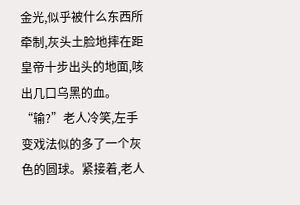金光,似乎被什么东西所牵制,灰头土脸地摔在距皇帝十步出头的地面,咳出几口乌黑的血。“输?”老人冷笑,左手变戏法似的多了一个灰色的圆球。紧接着,老人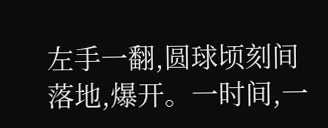左手一翻,圆球顷刻间落地,爆开。一时间,一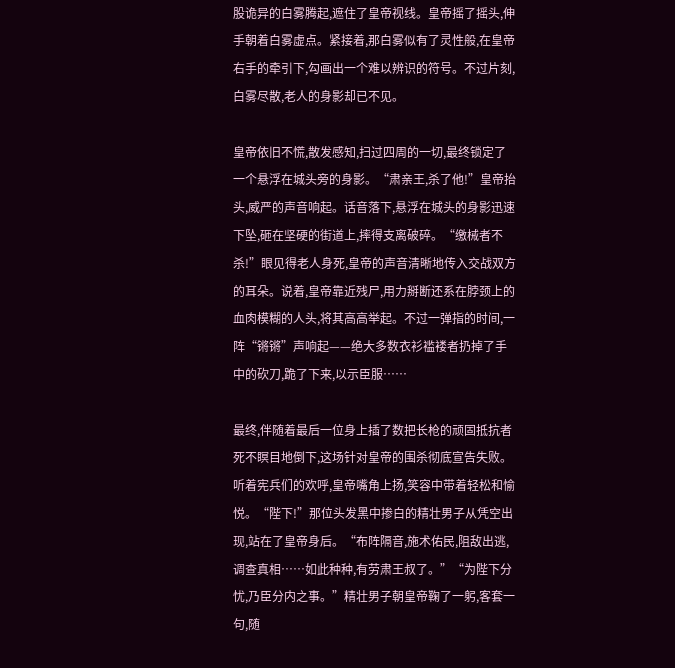股诡异的白雾腾起,遮住了皇帝视线。皇帝摇了摇头,伸手朝着白雾虚点。紧接着,那白雾似有了灵性般,在皇帝右手的牵引下,勾画出一个难以辨识的符号。不过片刻,白雾尽散,老人的身影却已不见。

皇帝依旧不慌,散发感知,扫过四周的一切,最终锁定了一个悬浮在城头旁的身影。“肃亲王,杀了他!”皇帝抬头,威严的声音响起。话音落下,悬浮在城头的身影迅速下坠,砸在坚硬的街道上,摔得支离破碎。“缴械者不杀!”眼见得老人身死,皇帝的声音清晰地传入交战双方的耳朵。说着,皇帝靠近残尸,用力掰断还系在脖颈上的血肉模糊的人头,将其高高举起。不过一弹指的时间,一阵“锵锵”声响起——绝大多数衣衫褴褛者扔掉了手中的砍刀,跪了下来,以示臣服……

最终,伴随着最后一位身上插了数把长枪的顽固抵抗者死不瞑目地倒下,这场针对皇帝的围杀彻底宣告失败。听着宪兵们的欢呼,皇帝嘴角上扬,笑容中带着轻松和愉悦。“陛下!”那位头发黑中掺白的精壮男子从凭空出现,站在了皇帝身后。“布阵隔音,施术佑民,阻敌出逃,调查真相……如此种种,有劳肃王叔了。”“为陛下分忧,乃臣分内之事。”精壮男子朝皇帝鞠了一躬,客套一句,随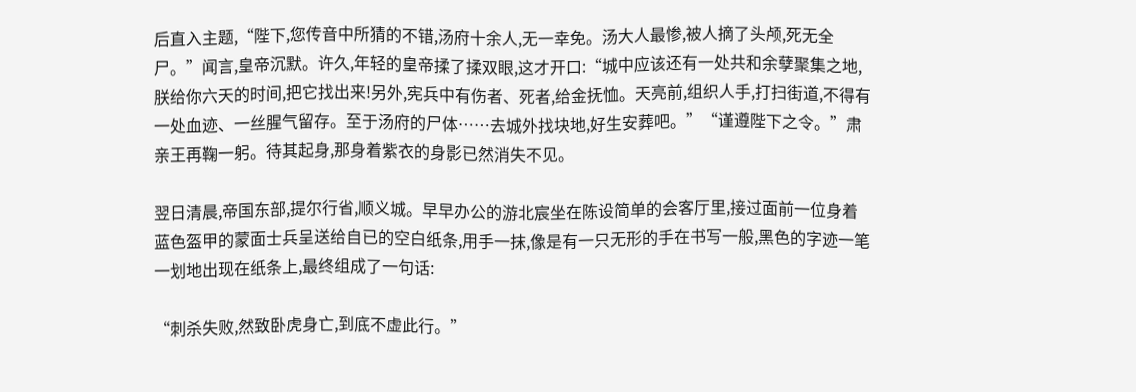后直入主题,“陛下,您传音中所猜的不错,汤府十余人,无一幸免。汤大人最惨,被人摘了头颅,死无全尸。”闻言,皇帝沉默。许久,年轻的皇帝揉了揉双眼,这才开口:“城中应该还有一处共和余孽聚集之地,朕给你六天的时间,把它找出来!另外,宪兵中有伤者、死者,给金抚恤。天亮前,组织人手,打扫街道,不得有一处血迹、一丝腥气留存。至于汤府的尸体……去城外找块地,好生安葬吧。”“谨遵陛下之令。”肃亲王再鞠一躬。待其起身,那身着紫衣的身影已然消失不见。

翌日清晨,帝国东部,提尔行省,顺义城。早早办公的游北宸坐在陈设简单的会客厅里,接过面前一位身着蓝色盔甲的蒙面士兵呈送给自已的空白纸条,用手一抹,像是有一只无形的手在书写一般,黑色的字迹一笔一划地出现在纸条上,最终组成了一句话:

“刺杀失败,然致卧虎身亡,到底不虚此行。”